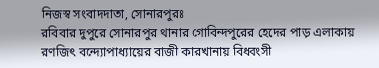নিজস্ব সংবাদদাতা, সোনারপুরঃ
রবিবার দুপুরে সোনারপুর থানার গোবিন্দপুরের হেদের পাড় এলাকায় রণজিৎ বন্দ্যোপাধ্যায়ের বাজী কারখানায় বিধ্বংসী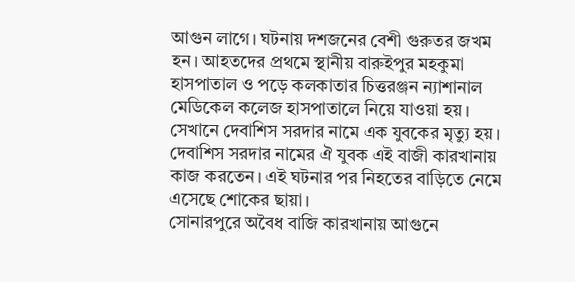আগুন লাগে। ঘটনায় দশজনের বেশী গুরুতর জখম হন। আহতদের প্রথমে স্থানীয় বারুইপুর মহকুমা হাসপাতাল ও পড়ে কলকাতার চিত্তরঞ্জন ন্যাশানাল মেডিকেল কলেজ হাসপাতালে নিয়ে যাওয়া হয়। সেখানে দেবাশিস সরদার নামে এক যুবকের মৃত্যু হয়। দেবাশিস সরদার নামের ঐ যুবক এই বাজী কারখানায় কাজ করতেন। এই ঘটনার পর নিহতের বাড়িতে নেমে এসেছে শোকের ছায়া।
সোনারপুরে অবৈধ বাজি কারখানায় আগুনে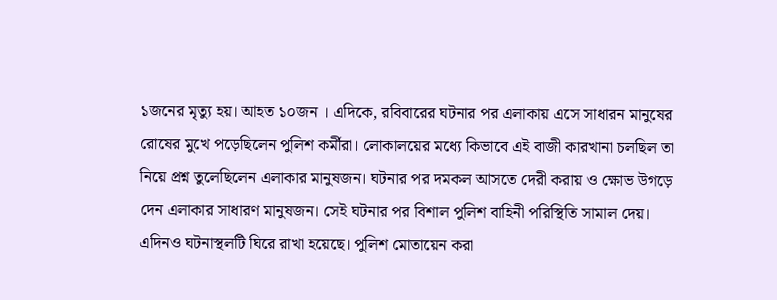১জনের মৃত্যু হয়। আহত ১০জন । এদিকে, রবিবারের ঘটনার পর এলাকায় এসে সাধারন মানুষের রোষের মুখে পড়েছিলেন পুলিশ কর্মীরা। লোকালয়ের মধ্যে কিভাবে এই বাজী কারখানা চলছিল তা নিয়ে প্রশ্ন তুলেছিলেন এলাকার মানুষজন। ঘটনার পর দমকল আসতে দেরী করায় ও ক্ষোভ উগড়ে দেন এলাকার সাধারণ মানুষজন। সেই ঘটনার পর বিশাল পুলিশ বাহিনী পরিস্থিতি সামাল দেয়। এদিনও ঘটনাস্থলটি ঘিরে রাখা হয়েছে। পুলিশ মোতায়েন করা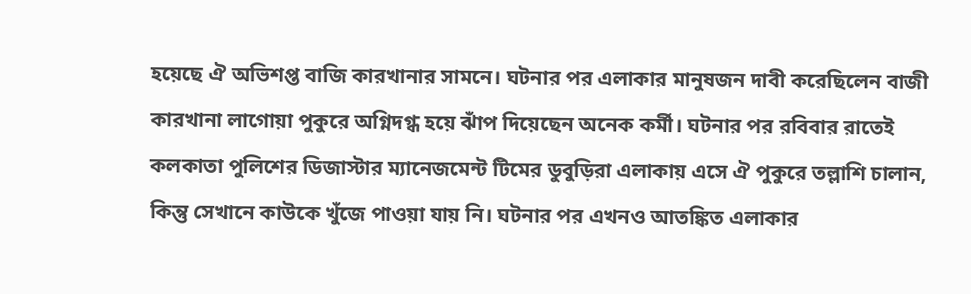হয়েছে ঐ অভিশপ্ত বাজি কারখানার সামনে। ঘটনার পর এলাকার মানুষজন দাবী করেছিলেন বাজী কারখানা লাগোয়া পুকুরে অগ্নিদগ্ধ হয়ে ঝাঁপ দিয়েছেন অনেক কর্মী। ঘটনার পর রবিবার রাতেই কলকাতা পুলিশের ডিজাস্টার ম্যানেজমেন্ট টিমের ডুবুড়িরা এলাকায় এসে ঐ পুকুরে তল্লাশি চালান, কিন্তু সেখানে কাউকে খুঁজে পাওয়া যায় নি। ঘটনার পর এখনও আতঙ্কিত এলাকার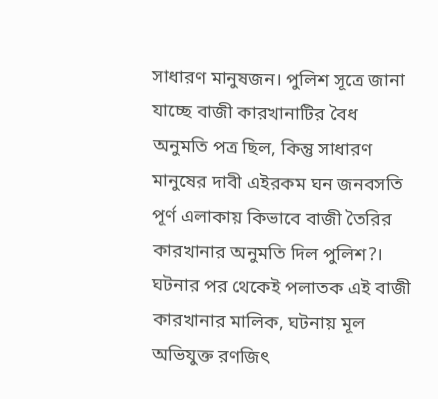সাধারণ মানুষজন। পুলিশ সূত্রে জানা যাচ্ছে বাজী কারখানাটির বৈধ অনুমতি পত্র ছিল, কিন্তু সাধারণ মানুষের দাবী এইরকম ঘন জনবসতি পূর্ণ এলাকায় কিভাবে বাজী তৈরির কারখানার অনুমতি দিল পুলিশ?। ঘটনার পর থেকেই পলাতক এই বাজী কারখানার মালিক, ঘটনায় মূল অভিযুক্ত রণজিৎ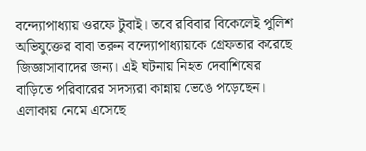বন্দ্যোপাধ্যায় ওরফে টুবাই। তবে রবিবার বিকেলেই পুলিশ অভিযুক্তের বাবা তরুন বন্দ্যোপাধ্যায়কে গ্রেফতার করেছে জিজ্ঞাসাবাদের জন্য। এই ঘটনায় নিহত দেবাশিষের বাড়িতে পরিবারের সদস্যরা কান্নায় ভেঙে পড়েছেন। এলাকায় নেমে এসেছে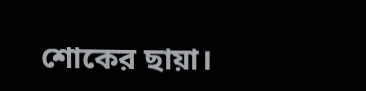শোকের ছায়া।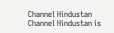Channel Hindustan Channel Hindustan is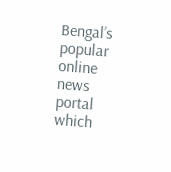Bengal’s popular online news portal which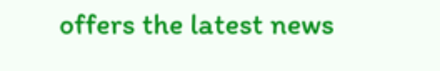offers the latest news